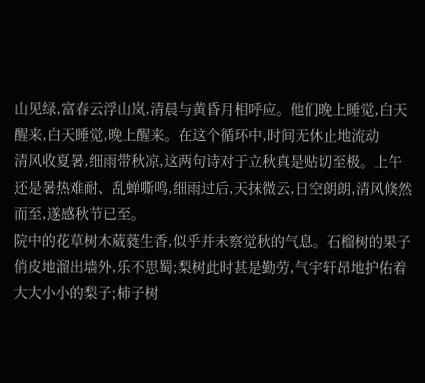山见绿,富春云浮山岚,清晨与黄昏月相呼应。他们晚上睡觉,白天醒来,白天睡觉,晚上醒来。在这个循环中,时间无休止地流动
清风收夏暑,细雨带秋凉,这两句诗对于立秋真是贴切至极。上午还是暑热难耐、乱蝉嘶鸣,细雨过后,天抹微云,日空朗朗,清风倏然而至,遂感秋节已至。
院中的花草树木葳蕤生香,似乎并未察觉秋的气息。石榴树的果子俏皮地溜出墙外,乐不思蜀;梨树此时甚是勤劳,气宇轩昂地护佑着大大小小的梨子;柿子树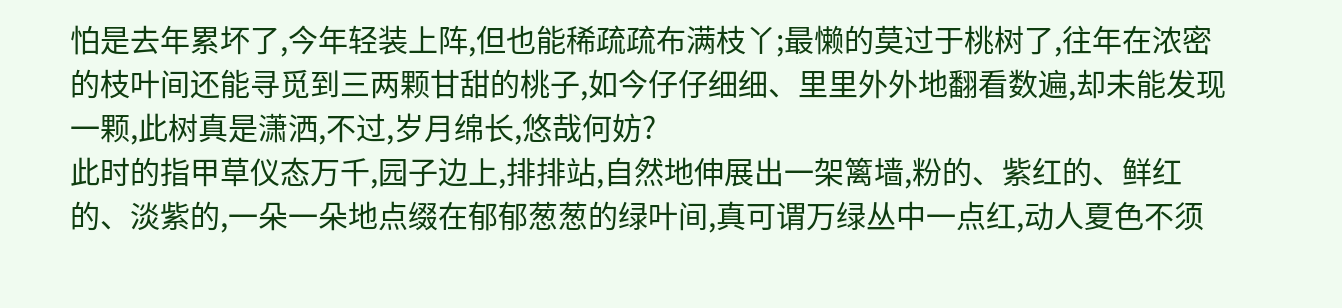怕是去年累坏了,今年轻装上阵,但也能稀疏疏布满枝丫;最懒的莫过于桃树了,往年在浓密的枝叶间还能寻觅到三两颗甘甜的桃子,如今仔仔细细、里里外外地翻看数遍,却未能发现一颗,此树真是潇洒,不过,岁月绵长,悠哉何妨?
此时的指甲草仪态万千,园子边上,排排站,自然地伸展出一架篱墙,粉的、紫红的、鲜红的、淡紫的,一朵一朵地点缀在郁郁葱葱的绿叶间,真可谓万绿丛中一点红,动人夏色不须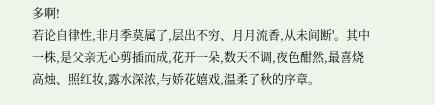多啊!
若论自律性,非月季莫属了,层出不穷、月月流香,从未间断'。其中一株,是父亲无心剪插而成,花开一朵,数天不调,夜色酣然,最喜烧高烛、照红妆,露水深浓,与娇花嬉戏,温柔了秋的序章。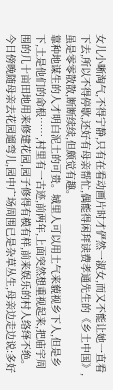女儿小晰淘气,不得宁静,只有在看动画片时才俨然一淑女,而又不能让她一直看下去,所以不得停歇,还好有母亲帮忙,偶能得闲拜读费孝通先生的《乡土中国》,虽是零零散散,断断续续,但颇觉有趣。
靠种地谋生的人才明白泥土的可贵。城里人可以用土气来藐视乡下人,但是乡下,土是他们的命根……,村里有一古迹,前两年,上面突然想重视起来,把庙宇周围的几十亩田地用来修建花园,园子修得有模有样,前来娱乐的村人络绎不绝。今日傍晚随母亲去花园遛弯儿,园中广场周围已是杂草丛生,母亲边走边说:多好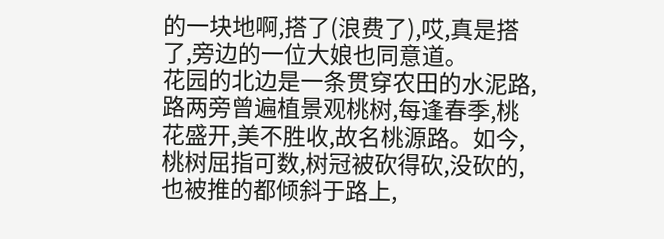的一块地啊,搭了(浪费了),哎,真是搭了,旁边的一位大娘也同意道。
花园的北边是一条贯穿农田的水泥路,路两旁曾遍植景观桃树,每逢春季,桃花盛开,美不胜收,故名桃源路。如今,桃树屈指可数,树冠被砍得砍,没砍的,也被推的都倾斜于路上,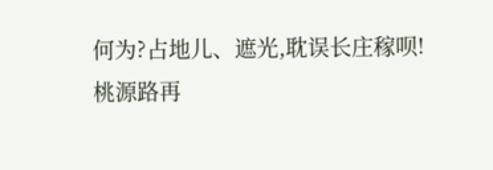何为?占地儿、遮光,耽误长庄稼呗!
桃源路再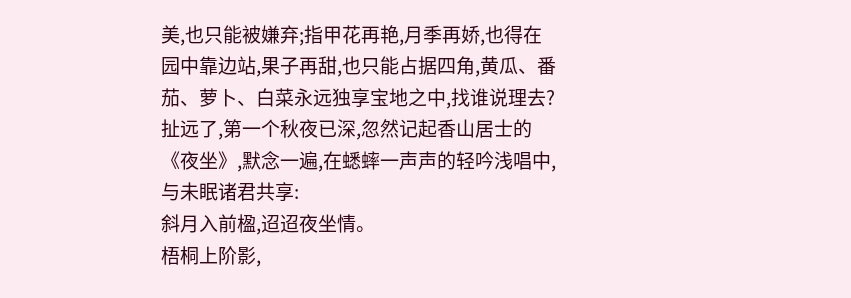美,也只能被嫌弃;指甲花再艳,月季再娇,也得在园中靠边站,果子再甜,也只能占据四角,黄瓜、番茄、萝卜、白菜永远独享宝地之中,找谁说理去?
扯远了,第一个秋夜已深,忽然记起香山居士的《夜坐》,默念一遍,在蟋蟀一声声的轻吟浅唱中,与未眠诸君共享:
斜月入前楹,迢迢夜坐情。
梧桐上阶影,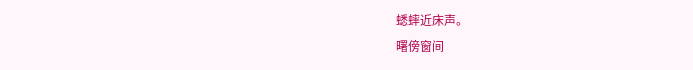蟋蟀近床声。
曙傍窗间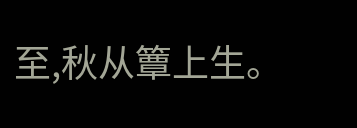至,秋从簟上生。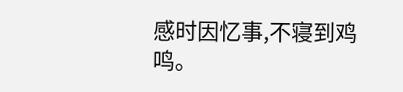感时因忆事,不寝到鸡鸣。